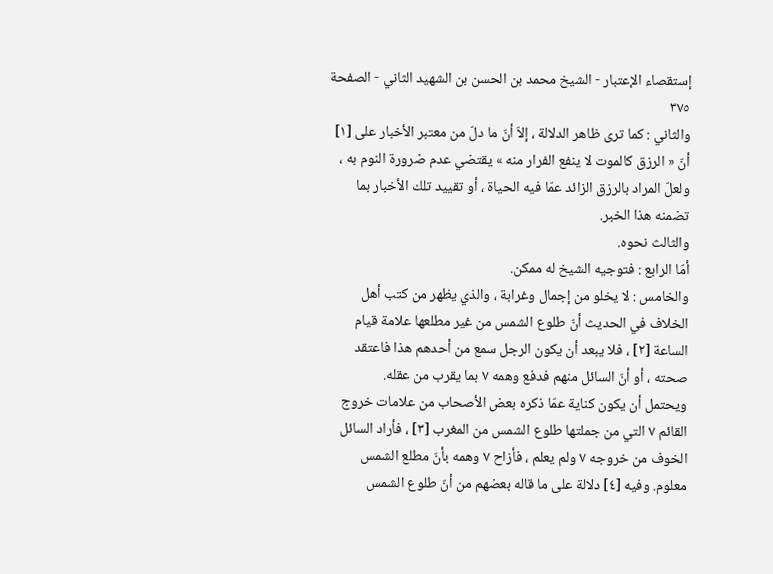إستقصاء الإعتبار - الشيخ محمد بن الحسن بن الشهيد الثاني - الصفحة ٣٧٥
والثاني : كما ترى ظاهر الدلالة ، إلاّ أنّ ما دلّ من معتبر الأخبار على [١] أنّ « الرزق كالموت لا ينفع الفرار منه » يقتضي عدم ضرورة النوم به ، ولعلّ المراد بالرزق الزائد عمّا فيه الحياة ، أو تقييد تلك الأخبار بما تضمنه هذا الخبر.
والثالث نحوه.
أمّا الرابع : فتوجيه الشيخ له ممكن.
والخامس : لا يخلو من إجمال وغرابة ، والذي يظهر من كتب أهل الخلاف في الحديث أنّ طلوع الشمس من غير مطلعها علامة قيام الساعة [٢] ، فلا يبعد أن يكون الرجل سمع من أحدهم هذا فاعتقد صحته ، أو أنّ السائل منهم فدفع وهمه ٧ بما يقرب من عقله.
ويحتمل أن يكون كناية عمّا ذكره بعض الأصحاب من علامات خروج القائم ٧ التي من جملتها طلوع الشمس من المغرب [٣] ، فأراد السائل الخوف من خروجه ٧ ولم يعلم ، فأزاح ٧ وهمه بأنّ مطلع الشمس معلوم. وفيه [٤] دلالة على ما قاله بعضهم من أنّ طلوع الشمس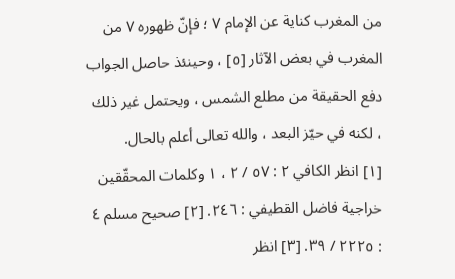من المغرب كناية عن الإمام ٧ ؛ فإنّ ظهوره ٧ من المغرب في بعض الآثار [٥] ، وحينئذ حاصل الجواب دفع الحقيقة من مطلع الشمس ، ويحتمل غير ذلك ، لكنه في حيّز البعد ، والله تعالى أعلم بالحال.
[١] انظر الكافي ٢ : ٥٧ / ٢ ، ١ وكلمات المحقّقين خراجية فاضل القطيفي : ٢٤٦. [٢] صحيح مسلم ٤ : ٢٢٢٥ / ٣٩. [٣] انظر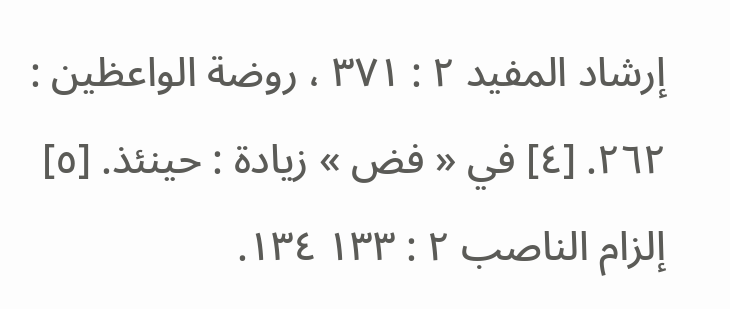إرشاد المفيد ٢ : ٣٧١ ، روضة الواعظين : ٢٦٢. [٤] في « فض » زيادة : حينئذ. [٥] إلزام الناصب ٢ : ١٣٣ ١٣٤.